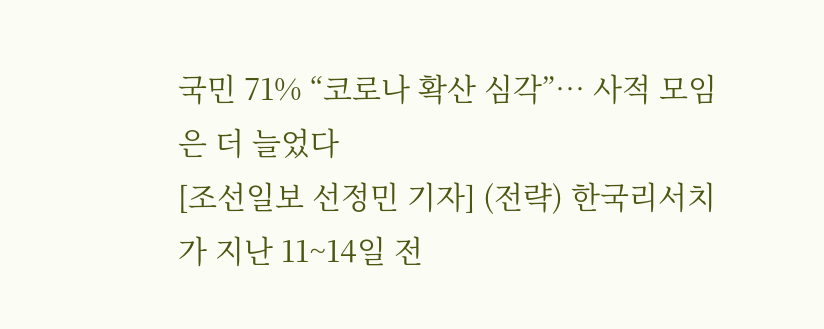국민 71% “코로나 확산 심각”… 사적 모임은 더 늘었다
[조선일보 선정민 기자] (전략) 한국리서치가 지난 11~14일 전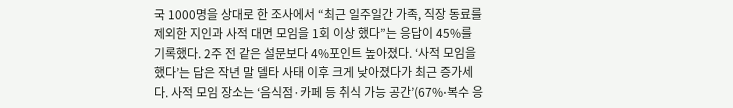국 1000명을 상대로 한 조사에서 “최근 일주일간 가족, 직장 동료를 제외한 지인과 사적 대면 모임을 1회 이상 했다”는 응답이 45%를 기록했다. 2주 전 같은 설문보다 4%포인트 높아졌다. ‘사적 모임을 했다’는 답은 작년 말 델타 사태 이후 크게 낮아졌다가 최근 증가세다. 사적 모임 장소는 ‘음식점·카페 등 취식 가능 공간’(67%⋅복수 응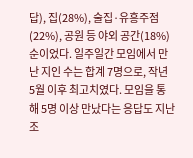답), 집(28%), 술집·유흥주점(22%), 공원 등 야외 공간(18%) 순이었다. 일주일간 모임에서 만난 지인 수는 합계 7명으로, 작년 5월 이후 최고치였다. 모임을 통해 5명 이상 만났다는 응답도 지난 조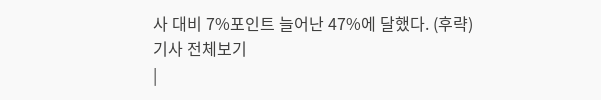사 대비 7%포인트 늘어난 47%에 달했다. (후략)
기사 전체보기
|